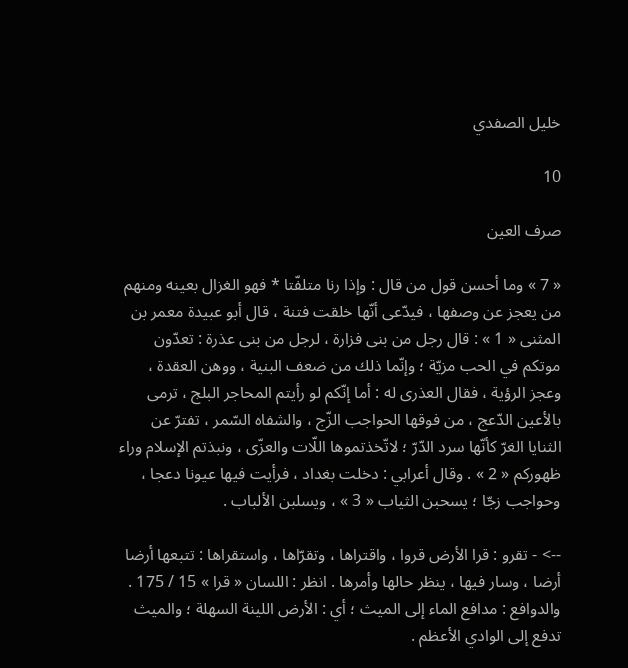خليل الصفدي

10

صرف العين

« 7 » وما أحسن قول من قال : وإذا رنا متلفّتا * فهو الغزال بعينه ومنهم من يعجز عن وصفها ، فيدّعى أنّها خلقت فتنة ، قال أبو عبيدة معمر بن المثنى « 1 » : قال رجل من بنى فزارة ، لرجل من بنى عذرة : تعدّون موتكم في الحب مزيّة ؛ وإنّما ذلك من ضعف البنية ، ووهن العقدة ، وعجز الرؤية ، فقال العذرى له : أما إنّكم لو رأيتم المحاجر البلج ، ترمى بالأعين الدّعج ، من فوقها الحواجب الزّج ، والشفاه السّمر ، تفترّ عن الثنايا الغرّ كأنّها سرد الدّرّ ؛ لاتّخذتموها اللّات والعزّى ، ونبذتم الإسلام وراء ظهوركم « 2 » . وقال أعرابي : دخلت بغداد ، فرأيت فيها عيونا دعجا ، وحواجب زجّا ؛ يسحبن الثياب « 3 » ، ويسلبن الألباب .

--> - تقرو : قرا الأرض قروا ، واقتراها ، وتقرّاها ، واستقراها : تتبعها أرضا أرضا ، وسار فيها ، ينظر حالها وأمرها . انظر : اللسان « قرا » 15 / 175 . والدوافع : مدافع الماء إلى الميث ؛ أي : الأرض اللينة السهلة ؛ والميث تدفع إلى الوادي الأعظم .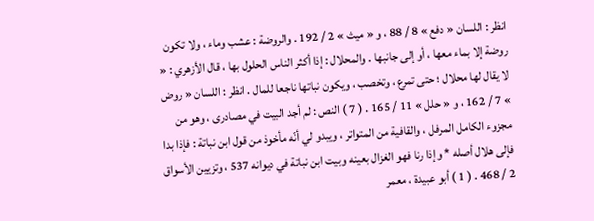انظر : اللسان « دفع » 8 / 88 ، و « ميث » 2 / 192 . والروضة : عشب وماء ، ولا تكون روضة إلا بماء معها ، أو إلى جانبها . والمحلال : إذا أكثر الناس الحلول بها ، قال الأزهري : « لا يقال لها محلال ؛ حتى تمرع ، وتخصب ، ويكون نباتها ناجعا للمال . انظر : اللسان « روض » 7 / 162 ، و « حلل » 11 / 165 . ( 7 ) النص : لم أجد البيت في مصادرى ، وهو من مجزوء الكامل المرفل ، والقافية من المتواتر ، ويبدو لي أنّه مأخوذ من قول ابن نباتة : فإذا بدا فإلى هلال أصله * وإذا رنا فهو الغزال بعينه وبيت ابن نباتة في ديوانه 537 ، وتزيين الأسواق 2 / 468 . ( 1 ) أبو عبيدة ، معمر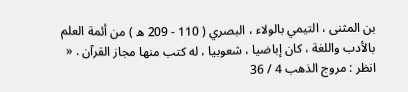بن المثنى ، التيمي بالولاء ، البصري ( 110 - 209 ه ) من أئمة العلم بالأدب واللغة ، كان إباضيا ، شعوبيا ، له كتب منها مجاز القرآن . « انظر : مروج الذهب 4 / 36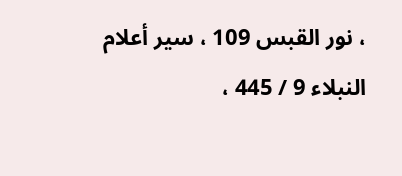، نور القبس 109 ، سير أعلام النبلاء 9 / 445 ،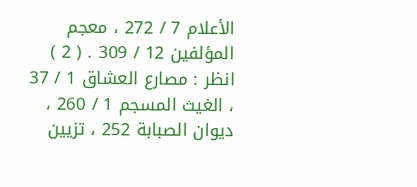الأعلام 7 / 272 ، معجم المؤلفين 12 / 309 . ( 2 ) انظر : مصارع العشاق 1 / 37 ، الغيث المسجم 1 / 260 ، ديوان الصبابة 252 ، تزيين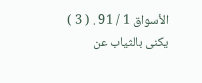الأسواق 1 / 91 . ( 3 ) يكنى بالثياب عن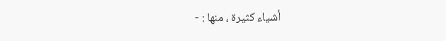أشياء كثيرة ، منها : -